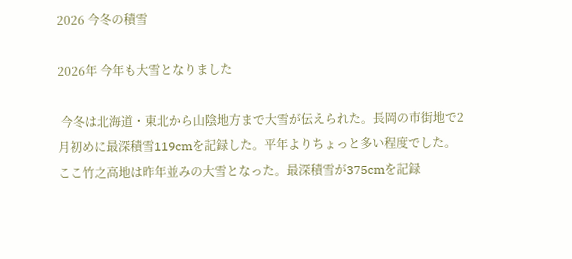2026 今冬の積雪

2026年 今年も大雪となりました

 今冬は北海道・東北から山陰地方まで大雪が伝えられた。長岡の市街地で2月初めに最深積雪119cmを記録した。平年よりちょっと多い程度でした。ここ竹之高地は昨年並みの大雪となった。最深積雪が375cmを記録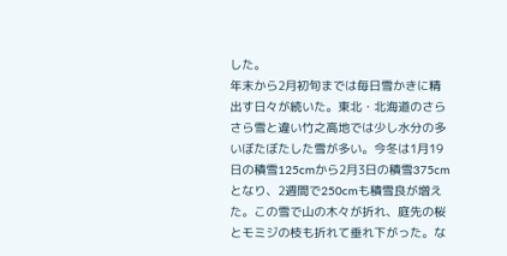した。
年末から2月初旬までは毎日雪かきに精出す日々が続いた。東北・北海道のさらさら雪と違い竹之高地では少し水分の多いぼたぼたした雪が多い。今冬は1月19日の積雪125cmから2月3日の積雪375cmとなり、2週間で250cmも積雪良が増えた。この雪で山の木々が折れ、庭先の桜とモミジの枝も折れて垂れ下がった。な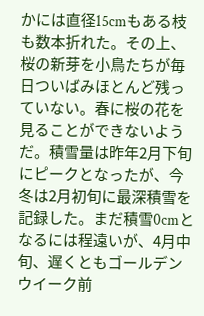かには直径15cmもある枝も数本折れた。その上、桜の新芽を小鳥たちが毎日ついばみほとんど残っていない。春に桜の花を見ることができないようだ。積雪量は昨年2月下旬にピークとなったが、今冬は2月初旬に最深積雪を記録した。まだ積雪0cmとなるには程遠いが、4月中旬、遅くともゴールデンウイーク前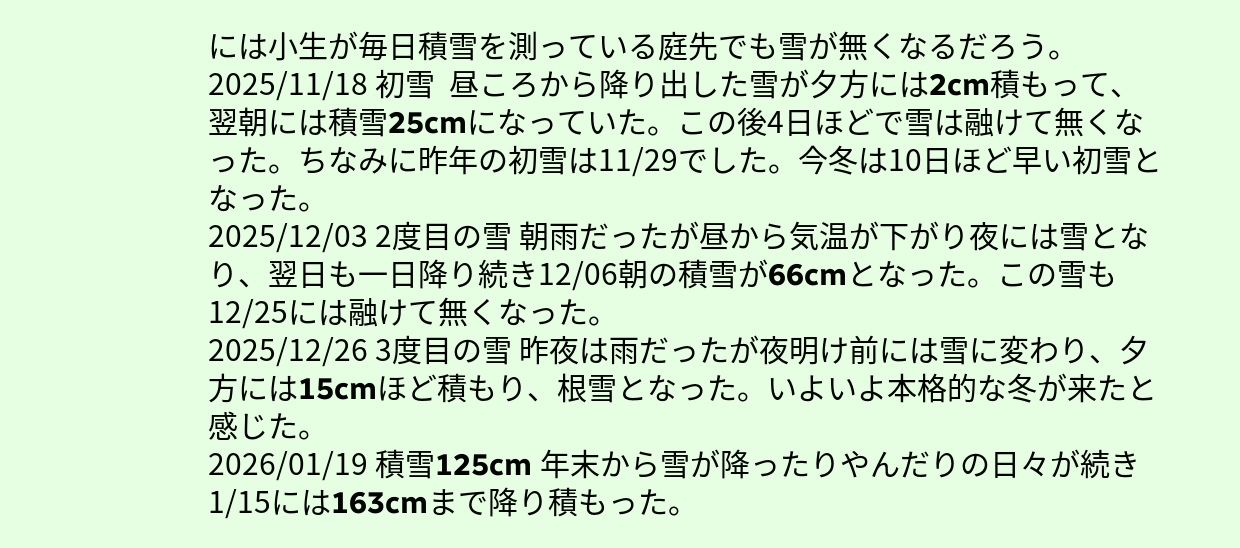には小生が毎日積雪を測っている庭先でも雪が無くなるだろう。
2025/11/18 初雪  昼ころから降り出した雪が夕方には2cm積もって、翌朝には積雪25cmになっていた。この後4日ほどで雪は融けて無くなった。ちなみに昨年の初雪は11/29でした。今冬は10日ほど早い初雪となった。
2025/12/03 2度目の雪 朝雨だったが昼から気温が下がり夜には雪となり、翌日も一日降り続き12/06朝の積雪が66cmとなった。この雪も12/25には融けて無くなった。
2025/12/26 3度目の雪 昨夜は雨だったが夜明け前には雪に変わり、夕方には15cmほど積もり、根雪となった。いよいよ本格的な冬が来たと感じた。
2026/01/19 積雪125cm 年末から雪が降ったりやんだりの日々が続き1/15には163cmまで降り積もった。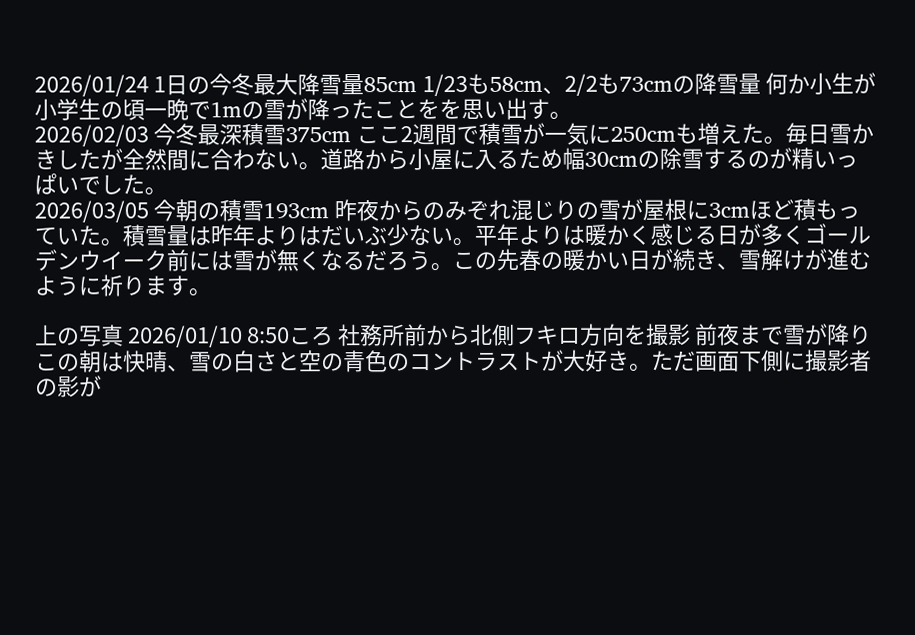2026/01/24 1日の今冬最大降雪量85cm 1/23も58cm、2/2も73cmの降雪量 何か小生が小学生の頃一晩で1mの雪が降ったことをを思い出す。
2026/02/03 今冬最深積雪375cm ここ2週間で積雪が一気に250cmも増えた。毎日雪かきしたが全然間に合わない。道路から小屋に入るため幅30cmの除雪するのが精いっぱいでした。
2026/03/05 今朝の積雪193cm 昨夜からのみぞれ混じりの雪が屋根に3cmほど積もっていた。積雪量は昨年よりはだいぶ少ない。平年よりは暖かく感じる日が多くゴールデンウイーク前には雪が無くなるだろう。この先春の暖かい日が続き、雪解けが進むように祈ります。

上の写真 2026/01/10 8:50ころ 社務所前から北側フキロ方向を撮影 前夜まで雪が降りこの朝は快晴、雪の白さと空の青色のコントラストが大好き。ただ画面下側に撮影者の影が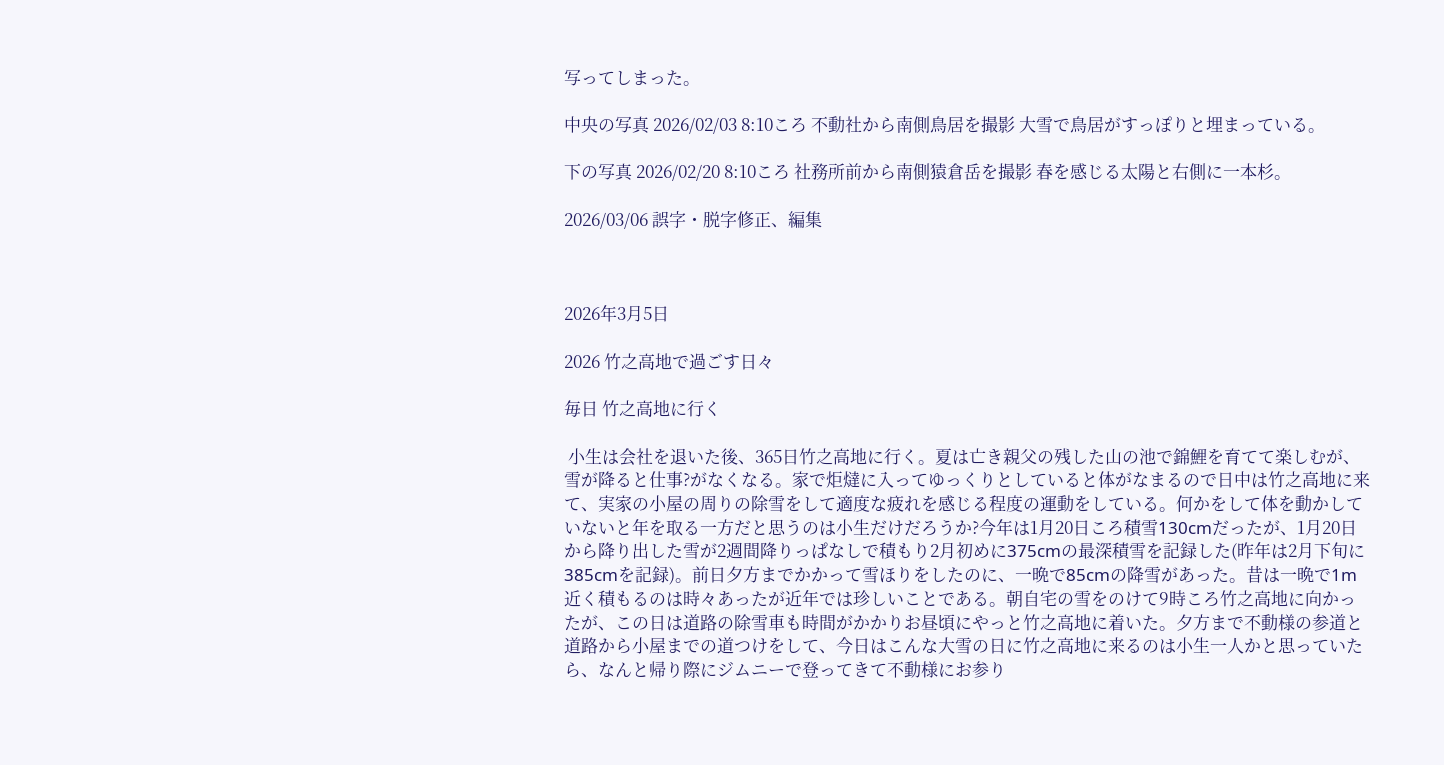写ってしまった。

中央の写真 2026/02/03 8:10ころ 不動社から南側鳥居を撮影 大雪で鳥居がすっぽりと埋まっている。

下の写真 2026/02/20 8:10ころ 社務所前から南側猿倉岳を撮影 春を感じる太陽と右側に一本杉。

2026/03/06 誤字・脱字修正、編集



2026年3月5日

2026 竹之高地で過ごす日々

毎日 竹之高地に行く

 小生は会社を退いた後、365日竹之高地に行く。夏は亡き親父の残した山の池で錦鯉を育てて楽しむが、雪が降ると仕事?がなくなる。家で炬燵に入ってゆっくりとしていると体がなまるので日中は竹之高地に来て、実家の小屋の周りの除雪をして適度な疲れを感じる程度の運動をしている。何かをして体を動かしていないと年を取る一方だと思うのは小生だけだろうか?今年は1月20日ころ積雪130cmだったが、1月20日から降り出した雪が2週間降りっぱなしで積もり2月初めに375cmの最深積雪を記録した(昨年は2月下旬に385cmを記録)。前日夕方までかかって雪ほりをしたのに、一晩で85cmの降雪があった。昔は一晩で1m近く積もるのは時々あったが近年では珍しいことである。朝自宅の雪をのけて9時ころ竹之高地に向かったが、この日は道路の除雪車も時間がかかりお昼頃にやっと竹之高地に着いた。夕方まで不動様の参道と道路から小屋までの道つけをして、今日はこんな大雪の日に竹之高地に来るのは小生一人かと思っていたら、なんと帰り際にジムニーで登ってきて不動様にお参り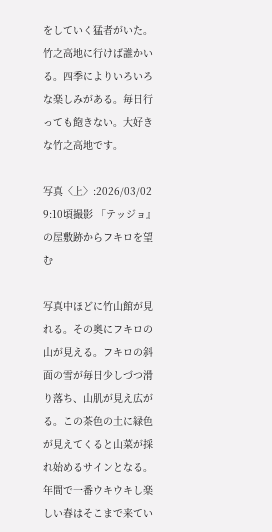をしていく猛者がいた。竹之高地に行けば誰かいる。四季によりいろいろな楽しみがある。毎日行っても飽きない。大好きな竹之高地です。

写真〈上〉:2026/03/02 9:10頃撮影 「テッジョ』の屋敷跡からフキロを望む

写真中ほどに竹山館が見れる。その奥にフキロの山が見える。フキロの斜面の雪が毎日少しづつ滑り落ち、山肌が見え広がる。この茶色の土に緑色が見えてくると山菜が採れ始めるサインとなる。年間で一番ウキウキし楽しい春はそこまで来てい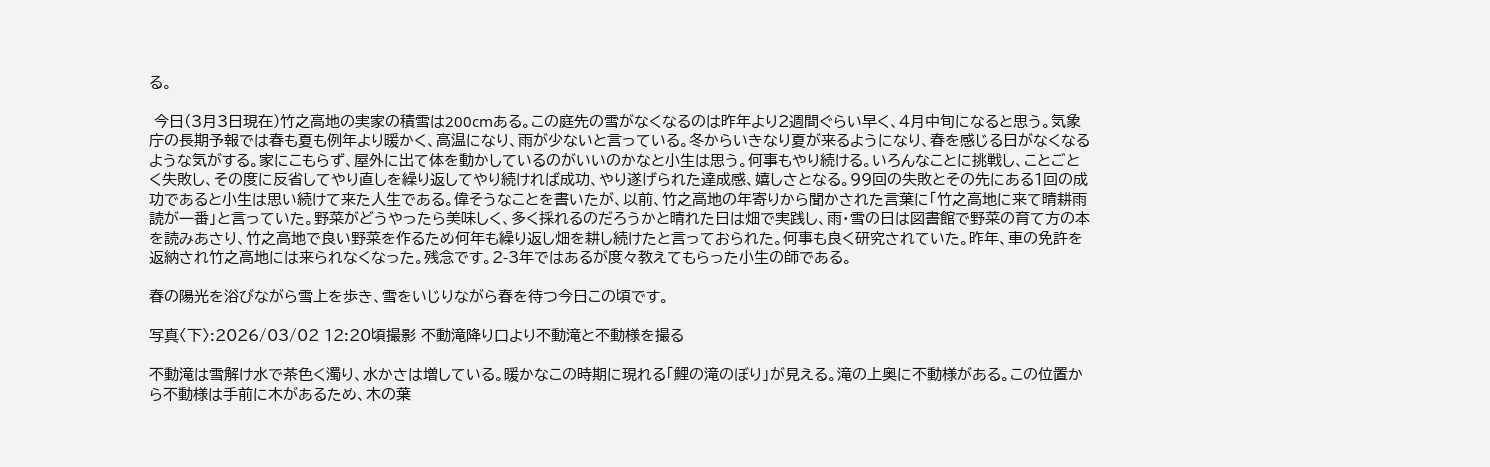る。

 今日(3月3日現在)竹之高地の実家の積雪は200cmある。この庭先の雪がなくなるのは昨年より2週間ぐらい早く、4月中旬になると思う。気象庁の長期予報では春も夏も例年より暖かく、高温になり、雨が少ないと言っている。冬からいきなり夏が来るようになり、春を感じる日がなくなるような気がする。家にこもらず、屋外に出て体を動かしているのがいいのかなと小生は思う。何事もやり続ける。いろんなことに挑戦し、ことごとく失敗し、その度に反省してやり直しを繰り返してやり続ければ成功、やり遂げられた達成感、嬉しさとなる。99回の失敗とその先にある1回の成功であると小生は思い続けて来た人生である。偉そうなことを書いたが、以前、竹之高地の年寄りから聞かされた言葉に「竹之高地に来て晴耕雨読が一番」と言っていた。野菜がどうやったら美味しく、多く採れるのだろうかと晴れた日は畑で実践し、雨・雪の日は図書館で野菜の育て方の本を読みあさり、竹之高地で良い野菜を作るため何年も繰り返し畑を耕し続けたと言っておられた。何事も良く研究されていた。昨年、車の免許を返納され竹之高地には来られなくなった。残念です。2-3年ではあるが度々教えてもらった小生の師である。

春の陽光を浴びながら雪上を歩き、雪をいじりながら春を待つ今日この頃です。

写真〈下〉:2026/03/02 12:20頃撮影 不動滝降り口より不動滝と不動様を撮る

不動滝は雪解け水で茶色く濁り、水かさは増している。暖かなこの時期に現れる「鯉の滝のぼり」が見える。滝の上奥に不動様がある。この位置から不動様は手前に木があるため、木の葉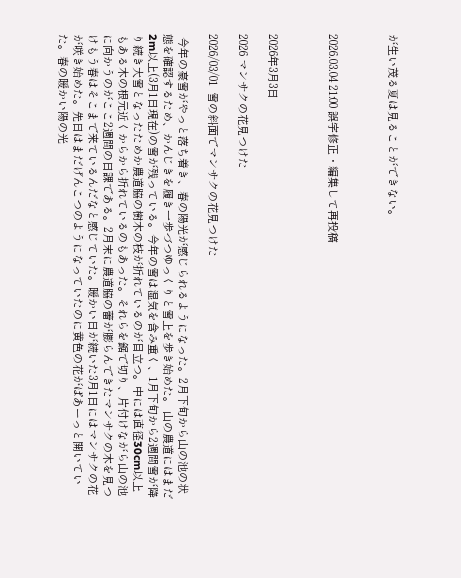が生い茂る夏は見ることができない。



2026.03.04 21:00 誤字修正・編集して再投稿



2026年3月3日

2026 マンサクの花見つけた

2026/03/01  雪の斜面でマンサクの花見つけた

 今年の豪雪がやっと落ち着き、春の陽光が感じられるようになった。2月下旬から山の池の状態を確認するため、かんじきを履き一歩づつゆっくりと雪上を歩き始めた。 山の農道にはまだ2m以上(3月1日現在)の雪が残っている。今年の雪は湿気を含み重く、1月下旬から2週間雪が降り続き大雪となったためか農道脇の樹木の枝が折れているのが目立つ。中には直径30cm以上もある木の根元近くからから折れているのもあった。それらを鋸で切り、片付けながら山の池に向かうのがここ2週間の日課である。2月末に農道脇の蕾が膨らんできたマンサクの木を見つけもう春はそこまで来ているんだなと感じていた。暖かい日が続いた3月1日にはマンサクの花が咲き始めた。先日はまだげんこつのようになっていたのに黄色の花がぱあーっと開いていた。春の暖かい陽の光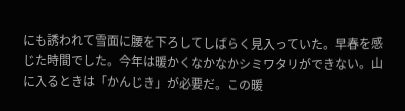にも誘われて雪面に腰を下ろしてしばらく見入っていた。早春を感じた時間でした。今年は暖かくなかなかシミワタリができない。山に入るときは「かんじき」が必要だ。この暖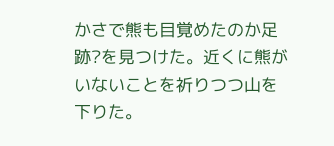かさで熊も目覚めたのか足跡?を見つけた。近くに熊がいないことを祈りつつ山を下りた。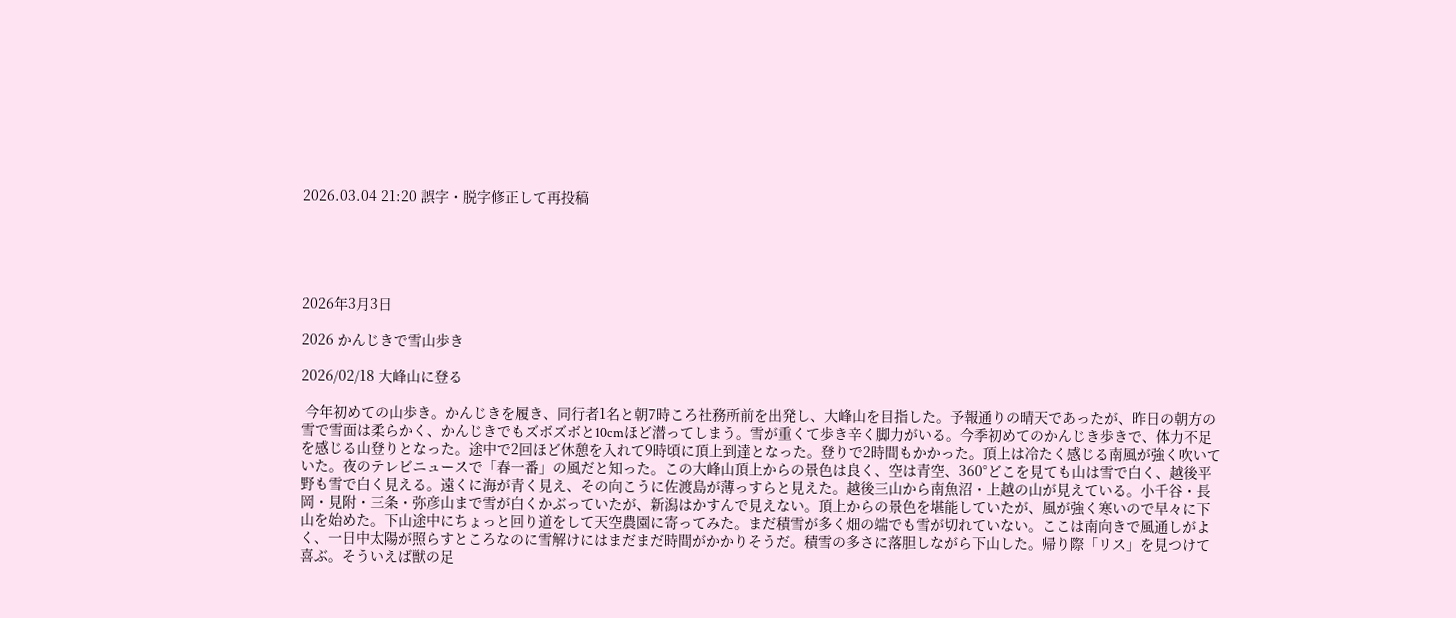2026.03.04 21:20 誤字・脱字修正して再投稿





2026年3月3日

2026 かんじきで雪山歩き

2026/02/18 大峰山に登る

 今年初めての山歩き。かんじきを履き、同行者1名と朝7時ころ社務所前を出発し、大峰山を目指した。予報通りの晴天であったが、昨日の朝方の雪で雪面は柔らかく、かんじきでもズボズボと10cmほど潜ってしまう。雪が重くて歩き辛く脚力がいる。今季初めてのかんじき歩きで、体力不足を感じる山登りとなった。途中で2回ほど休憩を入れて9時頃に頂上到達となった。登りで2時間もかかった。頂上は冷たく感じる南風が強く吹いていた。夜のテレビニュースで「春一番」の風だと知った。この大峰山頂上からの景色は良く、空は青空、360°どこを見ても山は雪で白く、越後平野も雪で白く見える。遠くに海が青く見え、その向こうに佐渡島が薄っすらと見えた。越後三山から南魚沼・上越の山が見えている。小千谷・長岡・見附・三条・弥彦山まで雪が白くかぶっていたが、新潟はかすんで見えない。頂上からの景色を堪能していたが、風が強く寒いので早々に下山を始めた。下山途中にちょっと回り道をして天空農園に寄ってみた。まだ積雪が多く畑の端でも雪が切れていない。ここは南向きで風通しがよく、一日中太陽が照らすところなのに雪解けにはまだまだ時間がかかりそうだ。積雪の多さに落胆しながら下山した。帰り際「リス」を見つけて喜ぶ。そういえば獣の足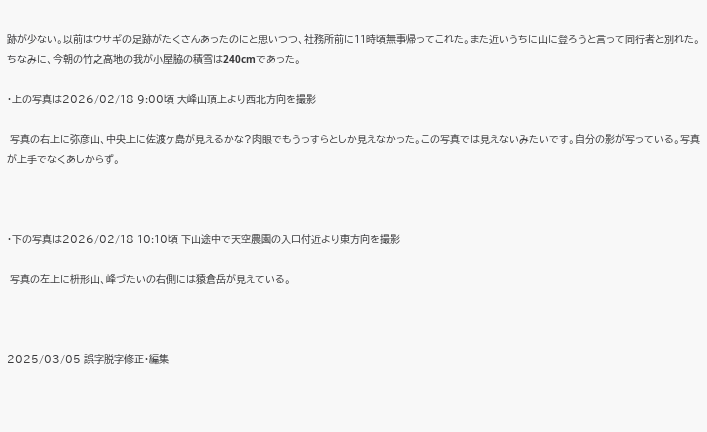跡が少ない。以前はウサギの足跡がたくさんあったのにと思いつつ、社務所前に11時頃無事帰ってこれた。また近いうちに山に登ろうと言って同行者と別れた。ちなみに、今朝の竹之高地の我が小屋脇の積雪は240cmであった。

・上の写真は2026/02/18 9:00頃 大峰山頂上より西北方向を撮影

 写真の右上に弥彦山、中央上に佐渡ヶ島が見えるかな?肉眼でもうっすらとしか見えなかった。この写真では見えないみたいです。自分の影が写っている。写真が上手でなくあしからず。



・下の写真は2026/02/18 10:10頃 下山途中で天空農園の入口付近より東方向を撮影

 写真の左上に枡形山、峰づたいの右側には猿倉岳が見えている。



2025/03/05 誤字脱字修正・編集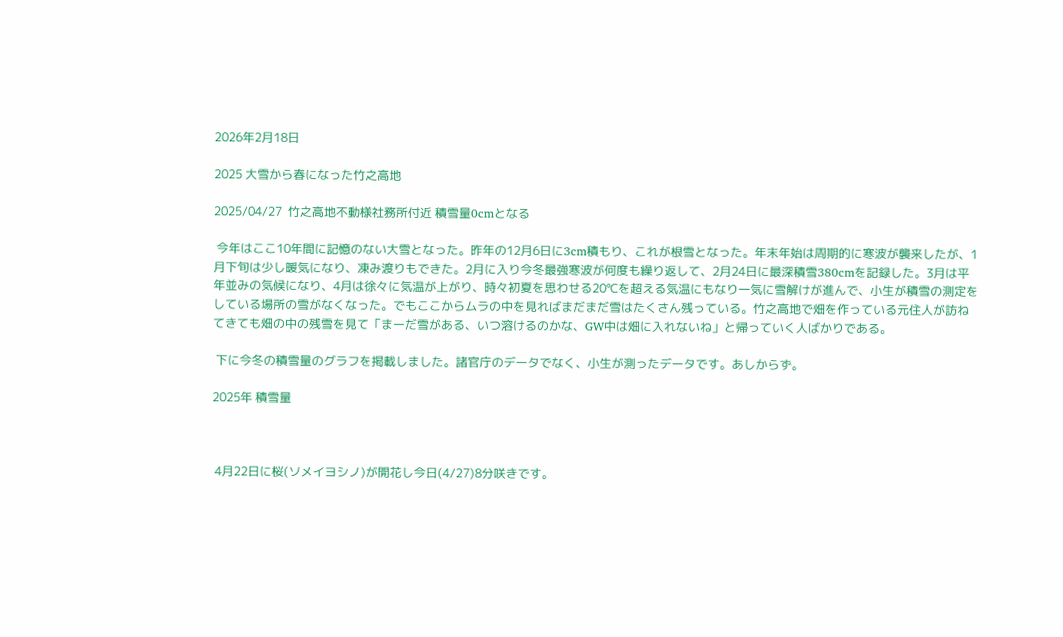2026年2月18日

2025 大雪から春になった竹之高地

2025/04/27  竹之高地不動様社務所付近 積雪量0cmとなる

 今年はここ10年間に記憶のない大雪となった。昨年の12月6日に3cm積もり、これが根雪となった。年末年始は周期的に寒波が襲来したが、1月下旬は少し暖気になり、凍み渡りもできた。2月に入り今冬最強寒波が何度も繰り返して、2月24日に最深積雪380cmを記録した。3月は平年並みの気候になり、4月は徐々に気温が上がり、時々初夏を思わせる20℃を超える気温にもなり一気に雪解けが進んで、小生が積雪の測定をしている場所の雪がなくなった。でもここからムラの中を見ればまだまだ雪はたくさん残っている。竹之高地で畑を作っている元住人が訪ねてきても畑の中の残雪を見て「まーだ雪がある、いつ溶けるのかな、GW中は畑に入れないね」と帰っていく人ばかりである。

 下に今冬の積雪量のグラフを掲載しました。諸官庁のデータでなく、小生が測ったデータです。あしからず。

2025年 積雪量



 4月22日に桜(ソメイヨシノ)が開花し今日(4/27)8分咲きです。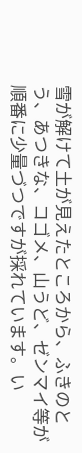雪が解けて土が見えたところから、ふきのとう、あつきな、コゴメ、山うど、ゼンマイ等が順番に少量づつですが採れています。い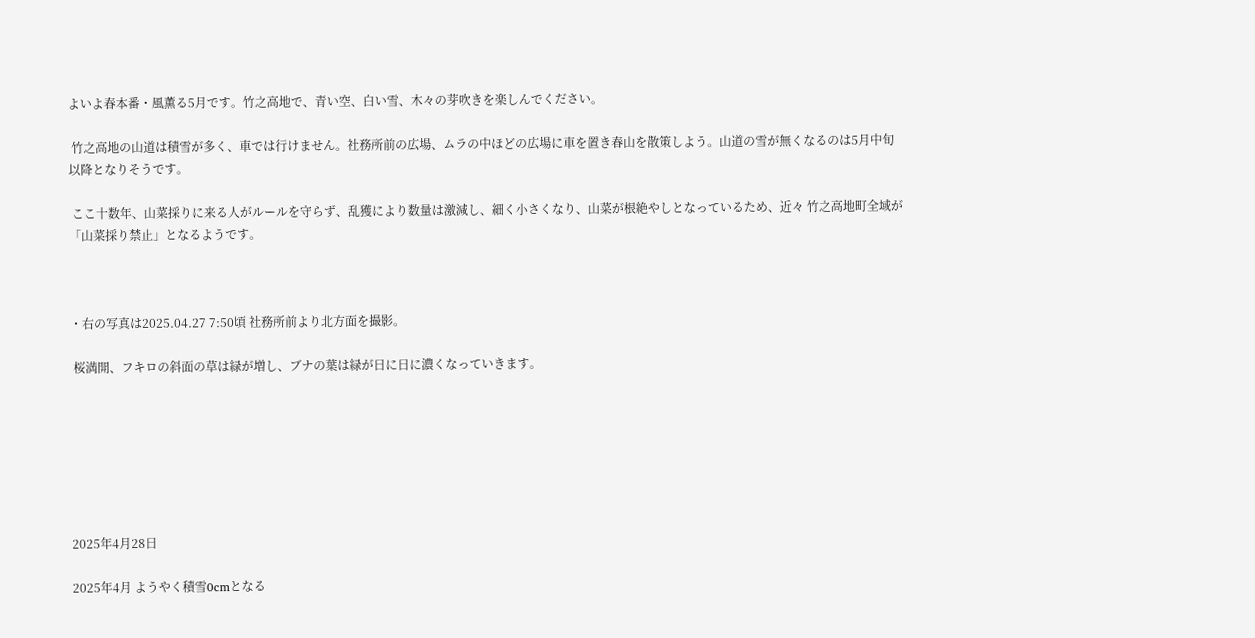よいよ春本番・風薫る5月です。竹之高地で、青い空、白い雪、木々の芽吹きを楽しんでください。

 竹之高地の山道は積雪が多く、車では行けません。社務所前の広場、ムラの中ほどの広場に車を置き春山を散策しよう。山道の雪が無くなるのは5月中旬以降となりそうです。

 ここ十数年、山菜採りに来る人がルールを守らず、乱獲により数量は激減し、細く小さくなり、山菜が根絶やしとなっているため、近々 竹之高地町全域が「山菜採り禁止」となるようです。



・右の写真は2025.04.27 7:50頃 社務所前より北方面を撮影。

 桜満開、フキロの斜面の草は緑が増し、ブナの葉は緑が日に日に濃くなっていきます。







2025年4月28日

2025年4月 ようやく積雪0cmとなる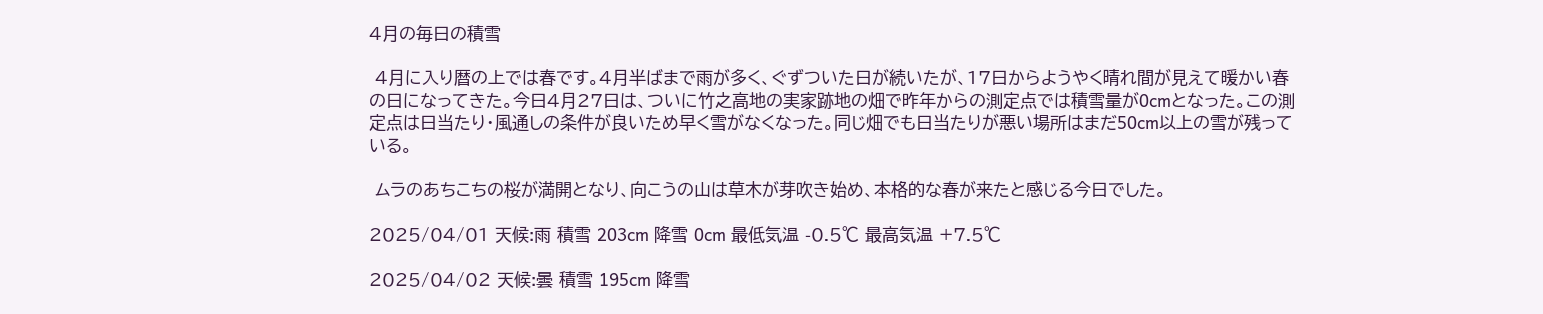4月の毎日の積雪

 4月に入り暦の上では春です。4月半ばまで雨が多く、ぐずついた日が続いたが、17日からようやく晴れ間が見えて暖かい春の日になってきた。今日4月27日は、ついに竹之高地の実家跡地の畑で昨年からの測定点では積雪量が0cmとなった。この測定点は日当たり・風通しの条件が良いため早く雪がなくなった。同じ畑でも日当たりが悪い場所はまだ50cm以上の雪が残っている。

 ムラのあちこちの桜が満開となり、向こうの山は草木が芽吹き始め、本格的な春が来たと感じる今日でした。

2025/04/01 天候:雨 積雪 203cm 降雪 0cm 最低気温 -0.5℃ 最高気温 +7.5℃

2025/04/02 天候:曇 積雪 195cm 降雪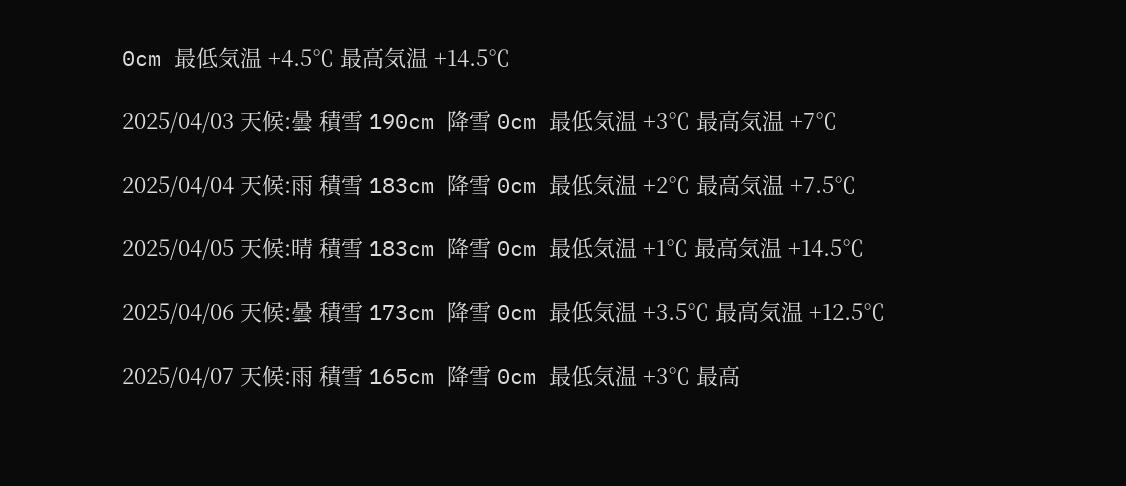0cm 最低気温 +4.5℃ 最高気温 +14.5℃

2025/04/03 天候:曇 積雪 190cm 降雪 0cm 最低気温 +3℃ 最高気温 +7℃

2025/04/04 天候:雨 積雪 183cm 降雪 0cm 最低気温 +2℃ 最高気温 +7.5℃

2025/04/05 天候:晴 積雪 183cm 降雪 0cm 最低気温 +1℃ 最高気温 +14.5℃

2025/04/06 天候:曇 積雪 173cm 降雪 0cm 最低気温 +3.5℃ 最高気温 +12.5℃

2025/04/07 天候:雨 積雪 165cm 降雪 0cm 最低気温 +3℃ 最高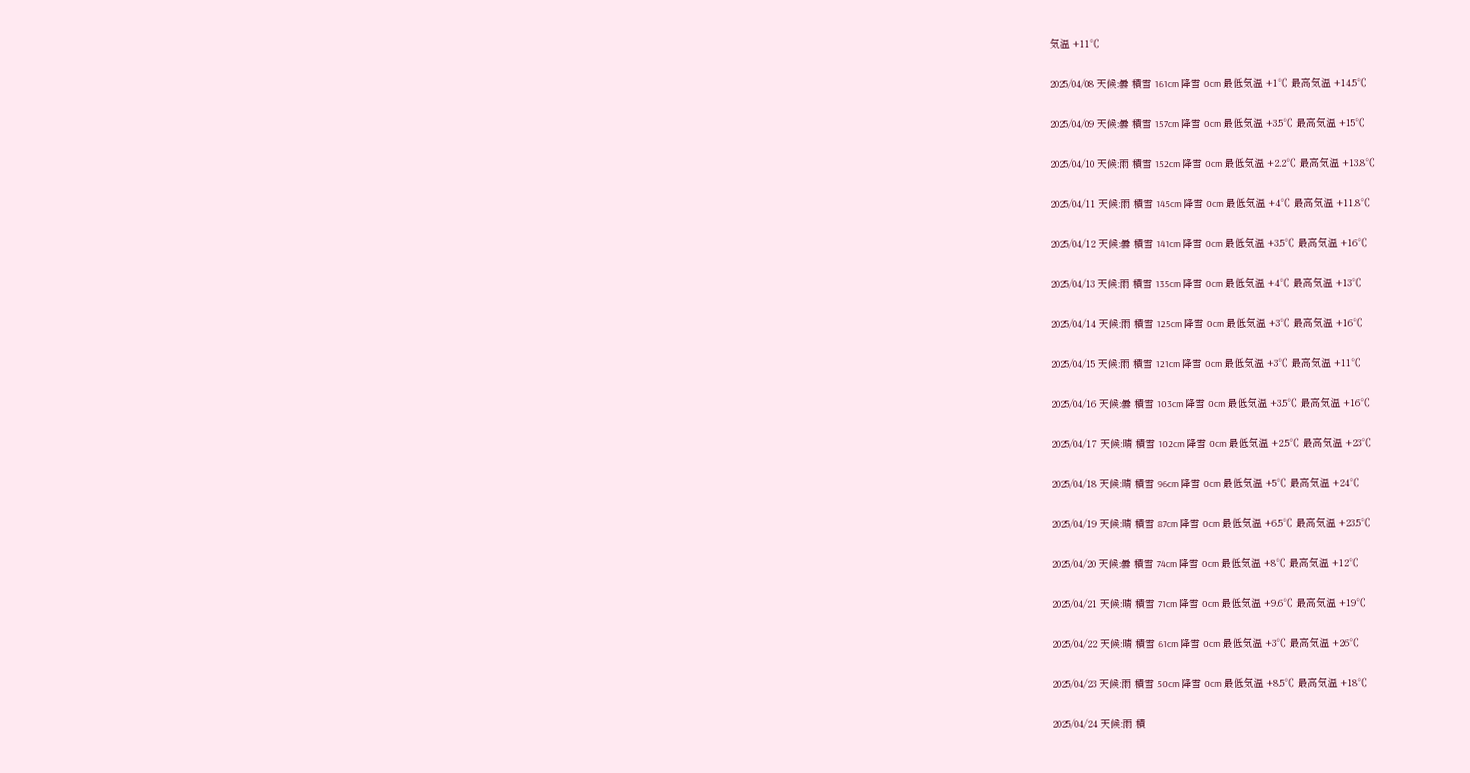気温 +11℃

2025/04/08 天候:曇 積雪 161cm 降雪 0cm 最低気温 +1℃ 最高気温 +14.5℃

2025/04/09 天候:曇 積雪 157cm 降雪 0cm 最低気温 +3.5℃ 最高気温 +15℃

2025/04/10 天候:雨 積雪 152cm 降雪 0cm 最低気温 +2.2℃ 最高気温 +13.8℃

2025/04/11 天候:雨 積雪 145cm 降雪 0cm 最低気温 +4℃ 最高気温 +11.8℃

2025/04/12 天候:曇 積雪 141cm 降雪 0cm 最低気温 +3.5℃ 最高気温 +16℃

2025/04/13 天候:雨 積雪 135cm 降雪 0cm 最低気温 +4℃ 最高気温 +13℃

2025/04/14 天候:雨 積雪 125cm 降雪 0cm 最低気温 +3℃ 最高気温 +16℃

2025/04/15 天候:雨 積雪 121cm 降雪 0cm 最低気温 +3℃ 最高気温 +11℃

2025/04/16 天候:曇 積雪 103cm 降雪 0cm 最低気温 +3.5℃ 最高気温 +16℃

2025/04/17 天候:晴 積雪 102cm 降雪 0cm 最低気温 +2.5℃ 最高気温 +23℃

2025/04/18 天候:晴 積雪 96cm 降雪 0cm 最低気温 +5℃ 最高気温 +24℃

2025/04/19 天候:晴 積雪 87cm 降雪 0cm 最低気温 +6.5℃ 最高気温 +23.5℃

2025/04/20 天候:曇 積雪 74cm 降雪 0cm 最低気温 +8℃ 最高気温 +12℃

2025/04/21 天候:晴 積雪 71cm 降雪 0cm 最低気温 +9.6℃ 最高気温 +19℃

2025/04/22 天候:晴 積雪 61cm 降雪 0cm 最低気温 +3℃ 最高気温 +26℃

2025/04/23 天候:雨 積雪 50cm 降雪 0cm 最低気温 +8.5℃ 最高気温 +18℃

2025/04/24 天候:雨 積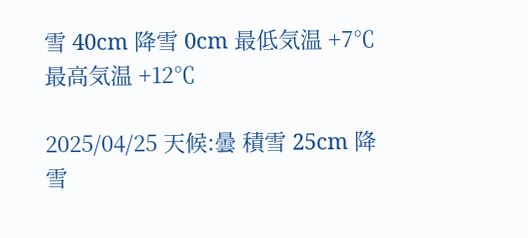雪 40cm 降雪 0cm 最低気温 +7℃ 最高気温 +12℃

2025/04/25 天候:曇 積雪 25cm 降雪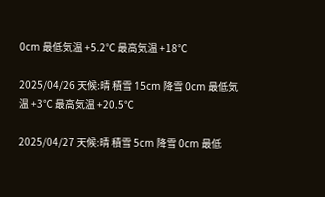0cm 最低気温 +5.2℃ 最高気温 +18℃

2025/04/26 天候:晴 積雪 15cm 降雪 0cm 最低気温 +3℃ 最高気温 +20.5℃

2025/04/27 天候:晴 積雪 5cm 降雪 0cm 最低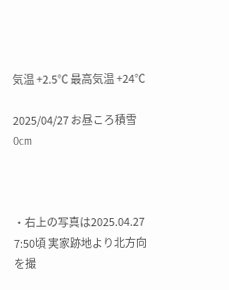気温 +2.5℃ 最高気温 +24℃

2025/04/27 お昼ころ積雪0cm



・右上の写真は2025.04.27 7:50頃 実家跡地より北方向を撮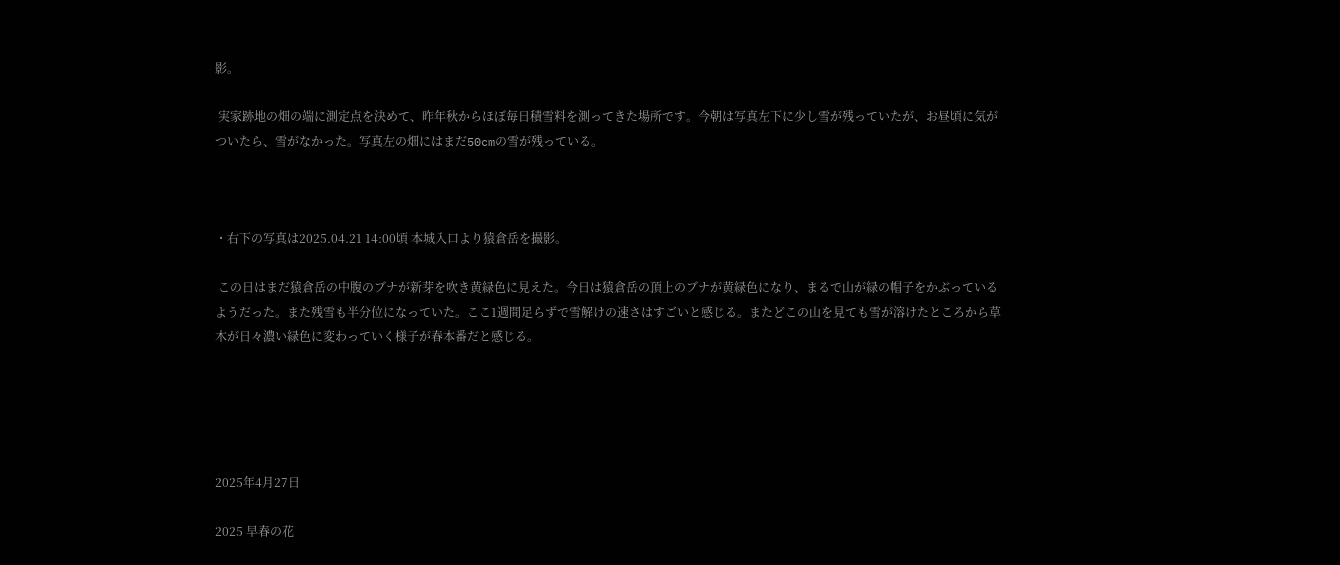影。

 実家跡地の畑の端に測定点を決めて、昨年秋からほぼ毎日積雪料を測ってきた場所です。今朝は写真左下に少し雪が残っていたが、お昼頃に気がついたら、雪がなかった。写真左の畑にはまだ50cmの雪が残っている。



・右下の写真は2025.04.21 14:00頃 本城入口より猿倉岳を撮影。

 この日はまだ猿倉岳の中腹のブナが新芽を吹き黄緑色に見えた。今日は猿倉岳の頂上のブナが黄緑色になり、まるで山が緑の帽子をかぶっているようだった。また残雪も半分位になっていた。ここ1週間足らずで雪解けの速さはすごいと感じる。またどこの山を見ても雪が溶けたところから草木が日々濃い緑色に変わっていく様子が春本番だと感じる。





2025年4月27日

2025 早春の花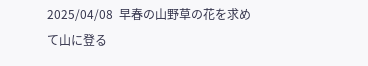2025/04/08  早春の山野草の花を求めて山に登る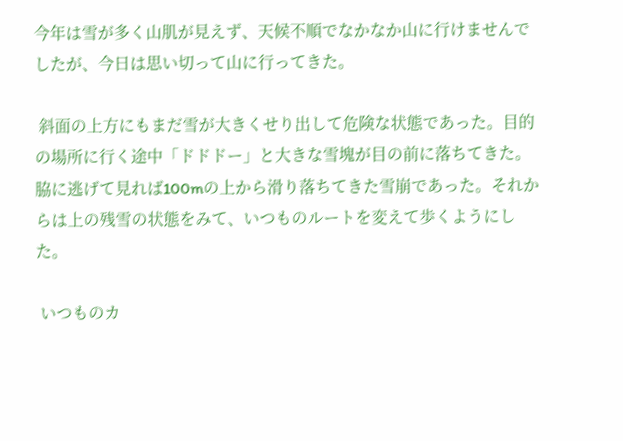今年は雪が多く山肌が見えず、天候不順でなかなか山に行けませんでしたが、今日は思い切って山に行ってきた。

 斜面の上方にもまだ雪が大きくせり出して危険な状態であった。目的の場所に行く途中「ドドドー」と大きな雪塊が目の前に落ちてきた。脇に逃げて見れば100mの上から滑り落ちてきた雪崩であった。それからは上の残雪の状態をみて、いつものルートを変えて歩くようにした。

 いつものカ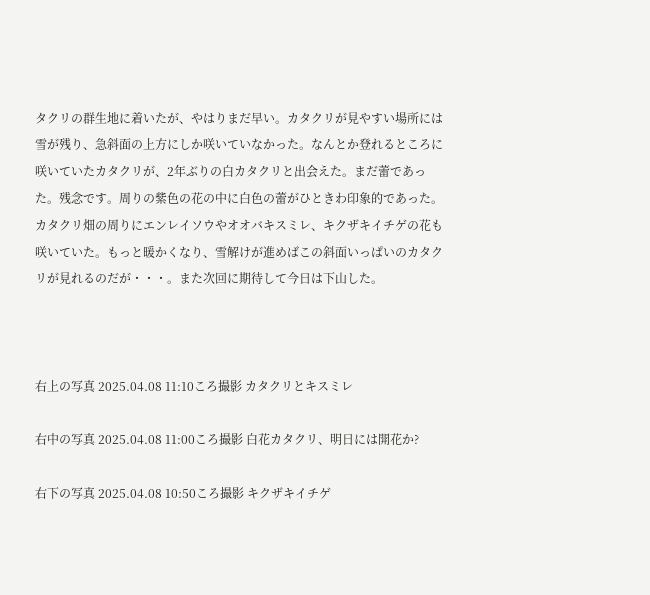タクリの群生地に着いたが、やはりまだ早い。カタクリが見やすい場所には雪が残り、急斜面の上方にしか咲いていなかった。なんとか登れるところに咲いていたカタクリが、2年ぶりの白カタクリと出会えた。まだ蕾であった。残念です。周りの紫色の花の中に白色の蕾がひときわ印象的であった。カタクリ畑の周りにエンレイソウやオオバキスミレ、キクザキイチゲの花も咲いていた。もっと暖かくなり、雪解けが進めばこの斜面いっぱいのカタクリが見れるのだが・・・。また次回に期待して今日は下山した。



右上の写真 2025.04.08 11:10ころ撮影 カタクリとキスミレ

右中の写真 2025.04.08 11:00ころ撮影 白花カタクリ、明日には開花か?

右下の写真 2025.04.08 10:50ころ撮影 キクザキイチゲ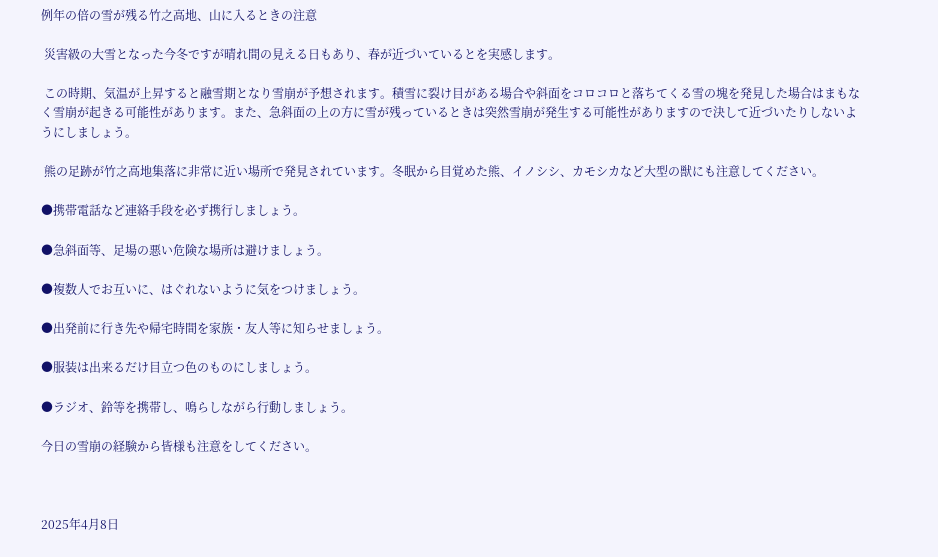例年の倍の雪が残る竹之高地、山に入るときの注意

 災害級の大雪となった今冬ですが晴れ間の見える日もあり、春が近づいているとを実感します。

 この時期、気温が上昇すると融雪期となり雪崩が予想されます。積雪に裂け目がある場合や斜面をコロコロと落ちてくる雪の塊を発見した場合はまもなく雪崩が起きる可能性があります。また、急斜面の上の方に雪が残っているときは突然雪崩が発生する可能性がありますので決して近づいたりしないようにしましょう。

 熊の足跡が竹之高地集落に非常に近い場所で発見されています。冬眠から目覚めた熊、イノシシ、カモシカなど大型の獣にも注意してください。

●携帯電話など連絡手段を必ず携行しましょう。

●急斜面等、足場の悪い危険な場所は避けましょう。

●複数人でお互いに、はぐれないように気をつけましょう。

●出発前に行き先や帰宅時間を家族・友人等に知らせましょう。

●服装は出来るだけ目立つ色のものにしましょう。

●ラジオ、鈴等を携帯し、鳴らしながら行動しましょう。

今日の雪崩の経験から皆様も注意をしてください。



2025年4月8日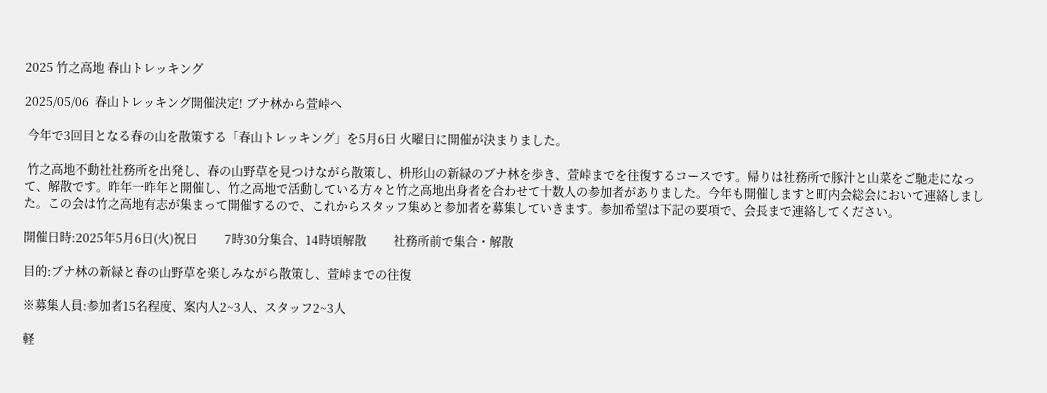2025 竹之高地 春山トレッキング

2025/05/06  春山トレッキング開催決定! ブナ林から萱峠へ

 今年で3回目となる春の山を散策する「春山トレッキング」を5月6日 火曜日に開催が決まりました。

 竹之高地不動社社務所を出発し、春の山野草を見つけながら散策し、枡形山の新緑のブナ林を歩き、萱峠までを往復するコースです。帰りは社務所で豚汁と山菜をご馳走になって、解散です。昨年一昨年と開催し、竹之高地で活動している方々と竹之高地出身者を合わせて十数人の参加者がありました。今年も開催しますと町内会総会において連絡しました。この会は竹之高地有志が集まって開催するので、これからスタッフ集めと参加者を募集していきます。参加希望は下記の要項で、会長まで連絡してください。

開催日時:2025年5月6日(火)祝日         7時30分集合、14時頃解散         社務所前で集合・解散

目的:ブナ林の新緑と春の山野草を楽しみながら散策し、萱峠までの往復

※募集人員:参加者15名程度、案内人2~3人、スタッフ2~3人

軽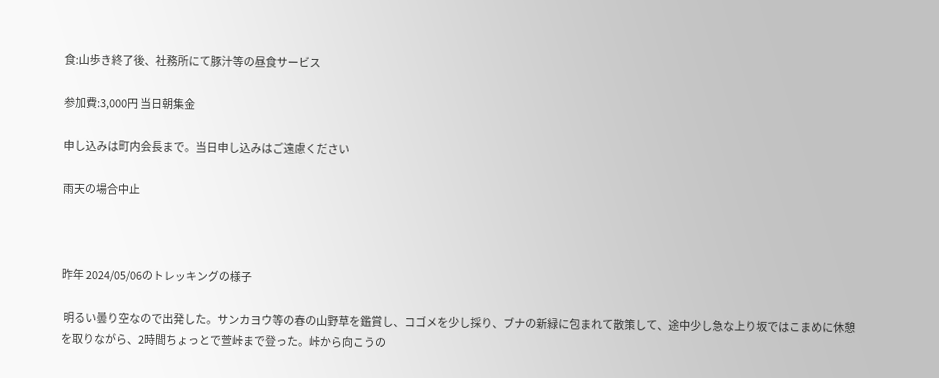食:山歩き終了後、社務所にて豚汁等の昼食サービス

参加費:3,000円 当日朝集金

申し込みは町内会長まで。当日申し込みはご遠慮ください

雨天の場合中止



昨年 2024/05/06のトレッキングの様子

 明るい曇り空なので出発した。サンカヨウ等の春の山野草を鑑賞し、コゴメを少し採り、ブナの新緑に包まれて散策して、途中少し急な上り坂ではこまめに休憩を取りながら、2時間ちょっとで萱峠まで登った。峠から向こうの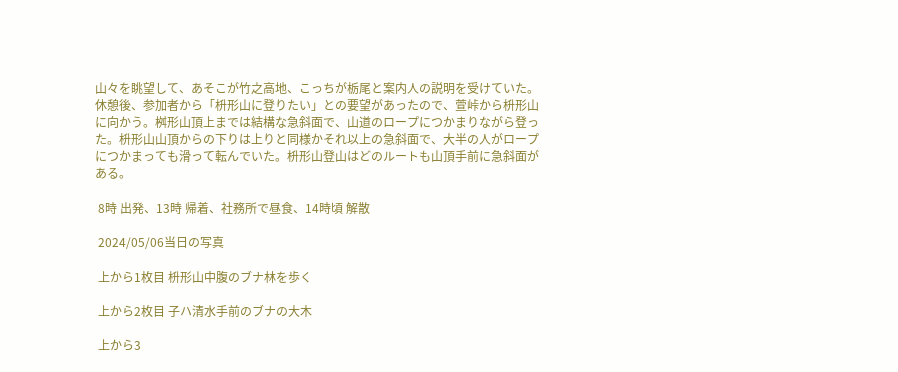山々を眺望して、あそこが竹之高地、こっちが栃尾と案内人の説明を受けていた。休憩後、参加者から「枡形山に登りたい」との要望があったので、萱峠から枡形山に向かう。桝形山頂上までは結構な急斜面で、山道のロープにつかまりながら登った。枡形山山頂からの下りは上りと同様かそれ以上の急斜面で、大半の人がロープにつかまっても滑って転んでいた。枡形山登山はどのルートも山頂手前に急斜面がある。

 8時 出発、13時 帰着、社務所で昼食、14時頃 解散

 2024/05/06当日の写真

 上から1枚目 枡形山中腹のブナ林を歩く

 上から2枚目 子ハ清水手前のブナの大木

 上から3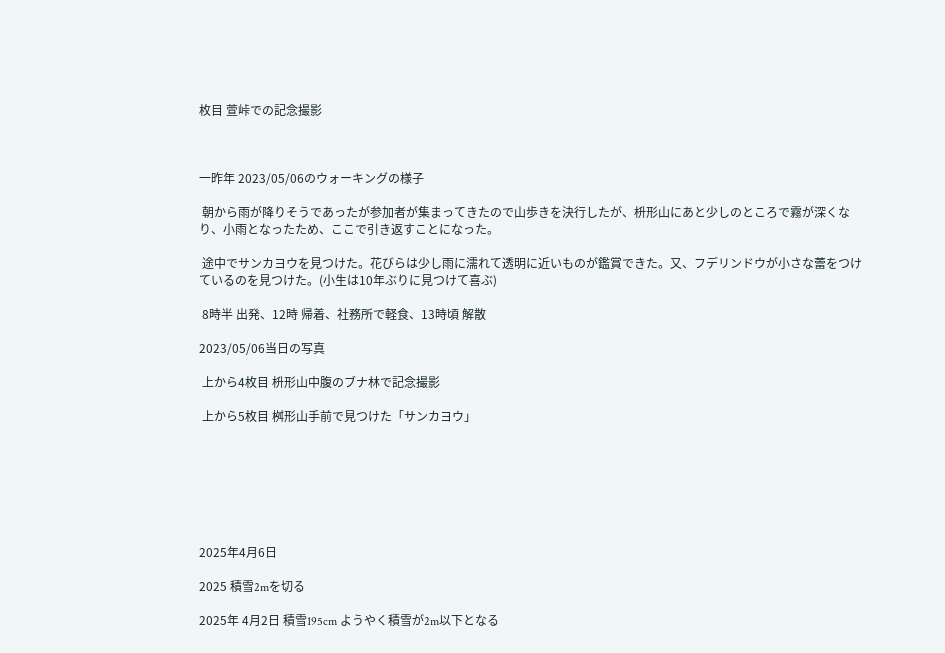枚目 萱峠での記念撮影



一昨年 2023/05/06のウォーキングの様子

 朝から雨が降りそうであったが参加者が集まってきたので山歩きを決行したが、枡形山にあと少しのところで霧が深くなり、小雨となったため、ここで引き返すことになった。

 途中でサンカヨウを見つけた。花びらは少し雨に濡れて透明に近いものが鑑賞できた。又、フデリンドウが小さな蕾をつけているのを見つけた。(小生は10年ぶりに見つけて喜ぶ)

 8時半 出発、12時 帰着、社務所で軽食、13時頃 解散

2023/05/06当日の写真

 上から4枚目 枡形山中腹のブナ林で記念撮影

 上から5枚目 桝形山手前で見つけた「サンカヨウ」







2025年4月6日

2025 積雪2mを切る

2025年 4月2日 積雪195cm ようやく積雪が2m以下となる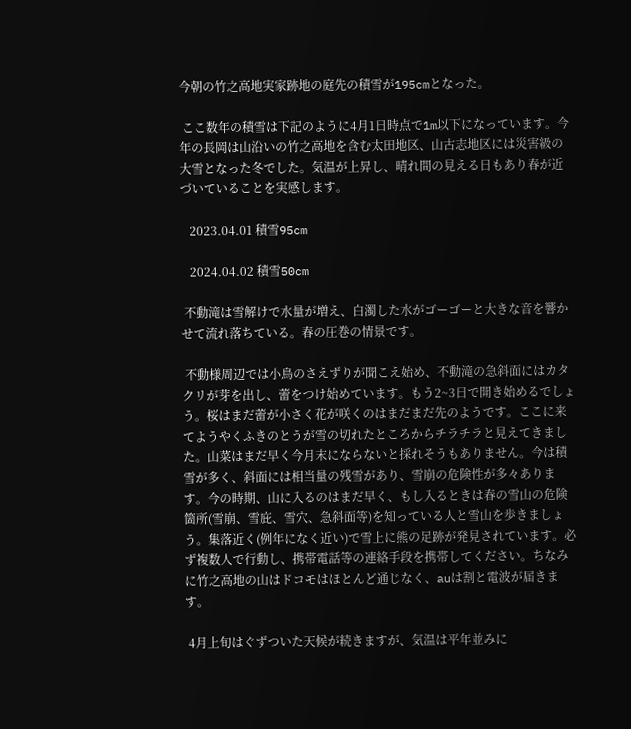今朝の竹之高地実家跡地の庭先の積雪が195cmとなった。

 ここ数年の積雪は下記のように4月1日時点で1m以下になっています。今年の長岡は山沿いの竹之高地を含む太田地区、山古志地区には災害級の大雪となった冬でした。気温が上昇し、晴れ間の見える日もあり春が近づいていることを実感します。

   2023.04.01 積雪95cm

   2024.04.02 積雪50cm

 不動滝は雪解けで水量が増え、白濁した水がゴーゴーと大きな音を響かせて流れ落ちている。春の圧巻の情景です。

 不動様周辺では小鳥のさえずりが聞こえ始め、不動滝の急斜面にはカタクリが芽を出し、蕾をつけ始めています。もう2~3日で開き始めるでしょう。桜はまだ蕾が小さく花が咲くのはまだまだ先のようです。ここに来てようやくふきのとうが雪の切れたところからチラチラと見えてきました。山菜はまだ早く今月末にならないと採れそうもありません。今は積雪が多く、斜面には相当量の残雪があり、雪崩の危険性が多々あります。今の時期、山に入るのはまだ早く、もし入るときは春の雪山の危険箇所(雪崩、雪庇、雪穴、急斜面等)を知っている人と雪山を歩きましょう。集落近く(例年になく近い)で雪上に熊の足跡が発見されています。必ず複数人で行動し、携帯電話等の連絡手段を携帯してください。ちなみに竹之高地の山はドコモはほとんど通じなく、auは割と電波が届きます。

 4月上旬はぐずついた天候が続きますが、気温は平年並みに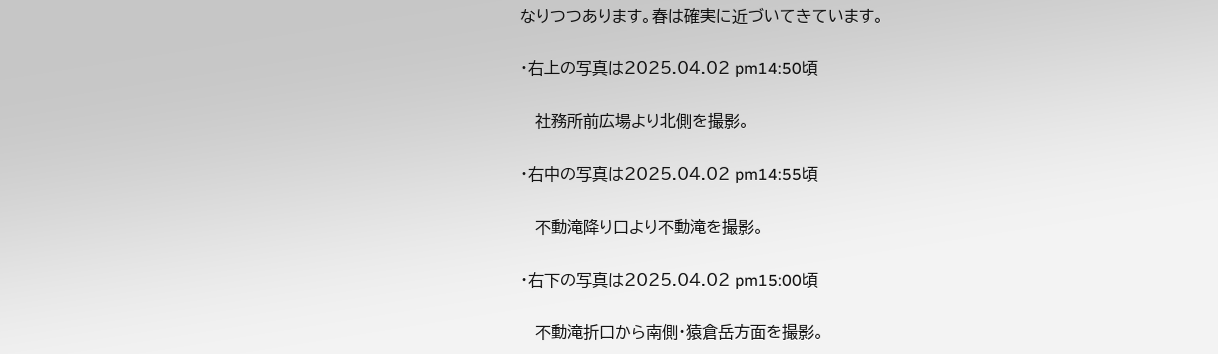なりつつあります。春は確実に近づいてきています。

・右上の写真は2025.04.02 pm14:50頃

   社務所前広場より北側を撮影。

・右中の写真は2025.04.02 pm14:55頃

   不動滝降り口より不動滝を撮影。

・右下の写真は2025.04.02 pm15:00頃

   不動滝折口から南側・猿倉岳方面を撮影。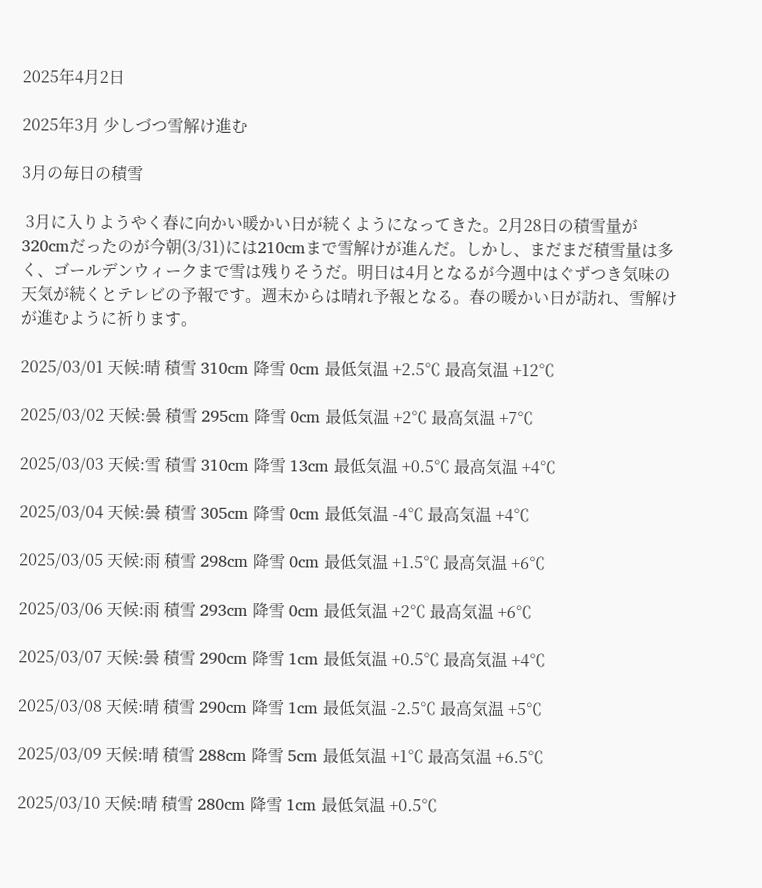2025年4月2日

2025年3月 少しづつ雪解け進む

3月の毎日の積雪

 3月に入りようやく春に向かい暖かい日が続くようになってきた。2月28日の積雪量が320cmだったのが今朝(3/31)には210cmまで雪解けが進んだ。しかし、まだまだ積雪量は多く、ゴールデンウィークまで雪は残りそうだ。明日は4月となるが今週中はぐずつき気味の天気が続くとテレビの予報です。週末からは晴れ予報となる。春の暖かい日が訪れ、雪解けが進むように祈ります。

2025/03/01 天候:晴 積雪 310cm 降雪 0cm 最低気温 +2.5℃ 最高気温 +12℃

2025/03/02 天候:曇 積雪 295cm 降雪 0cm 最低気温 +2℃ 最高気温 +7℃

2025/03/03 天候:雪 積雪 310cm 降雪 13cm 最低気温 +0.5℃ 最高気温 +4℃

2025/03/04 天候:曇 積雪 305cm 降雪 0cm 最低気温 -4℃ 最高気温 +4℃

2025/03/05 天候:雨 積雪 298cm 降雪 0cm 最低気温 +1.5℃ 最高気温 +6℃

2025/03/06 天候:雨 積雪 293cm 降雪 0cm 最低気温 +2℃ 最高気温 +6℃

2025/03/07 天候:曇 積雪 290cm 降雪 1cm 最低気温 +0.5℃ 最高気温 +4℃

2025/03/08 天候:晴 積雪 290cm 降雪 1cm 最低気温 -2.5℃ 最高気温 +5℃

2025/03/09 天候:晴 積雪 288cm 降雪 5cm 最低気温 +1℃ 最高気温 +6.5℃

2025/03/10 天候:晴 積雪 280cm 降雪 1cm 最低気温 +0.5℃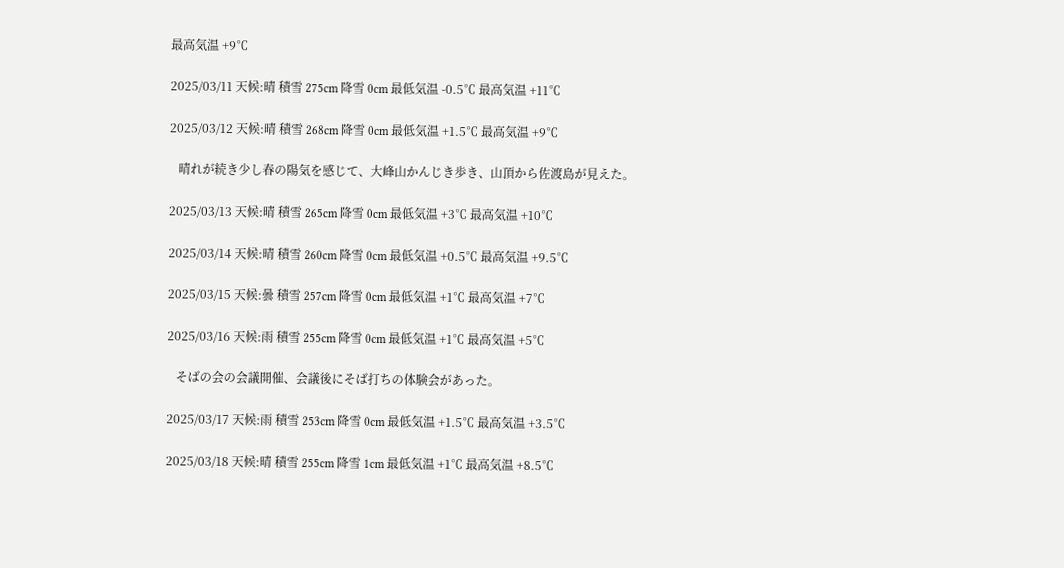最高気温 +9℃

2025/03/11 天候:晴 積雪 275cm 降雪 0cm 最低気温 -0.5℃ 最高気温 +11℃

2025/03/12 天候:晴 積雪 268cm 降雪 0cm 最低気温 +1.5℃ 最高気温 +9℃

   晴れが続き少し春の陽気を感じて、大峰山かんじき歩き、山頂から佐渡島が見えた。

2025/03/13 天候:晴 積雪 265cm 降雪 0cm 最低気温 +3℃ 最高気温 +10℃

2025/03/14 天候:晴 積雪 260cm 降雪 0cm 最低気温 +0.5℃ 最高気温 +9.5℃

2025/03/15 天候:曇 積雪 257cm 降雪 0cm 最低気温 +1℃ 最高気温 +7℃

2025/03/16 天候:雨 積雪 255cm 降雪 0cm 最低気温 +1℃ 最高気温 +5℃

   そばの会の会議開催、会議後にそば打ちの体験会があった。

2025/03/17 天候:雨 積雪 253cm 降雪 0cm 最低気温 +1.5℃ 最高気温 +3.5℃

2025/03/18 天候:晴 積雪 255cm 降雪 1cm 最低気温 +1℃ 最高気温 +8.5℃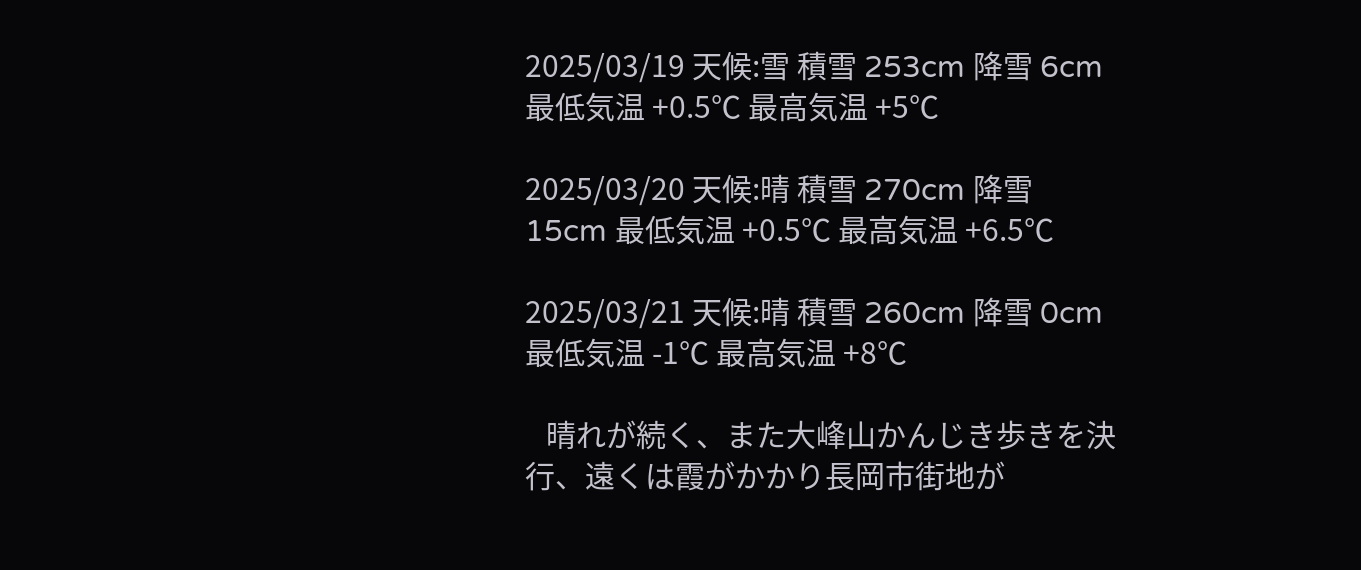2025/03/19 天候:雪 積雪 253cm 降雪 6cm 最低気温 +0.5℃ 最高気温 +5℃

2025/03/20 天候:晴 積雪 270cm 降雪 15cm 最低気温 +0.5℃ 最高気温 +6.5℃

2025/03/21 天候:晴 積雪 260cm 降雪 0cm 最低気温 -1℃ 最高気温 +8℃

   晴れが続く、また大峰山かんじき歩きを決行、遠くは霞がかかり長岡市街地が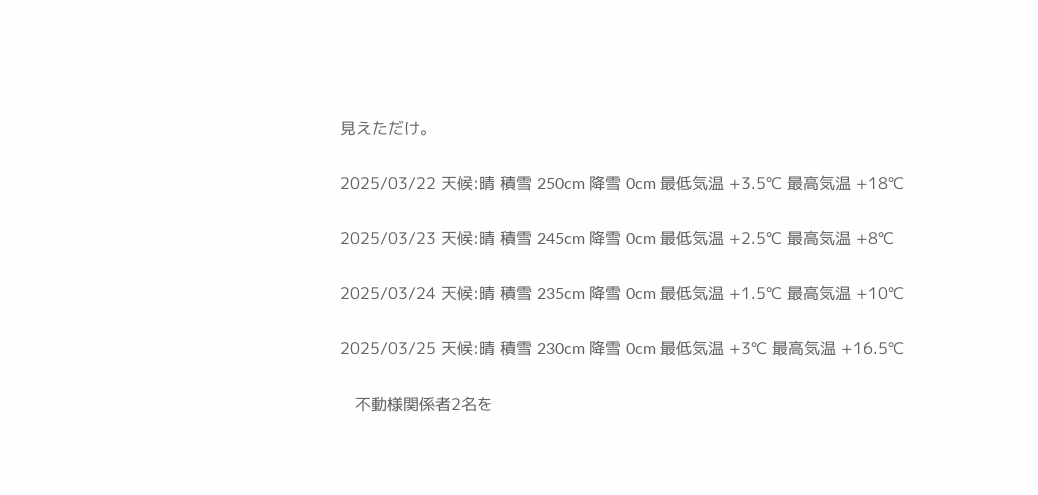見えただけ。

2025/03/22 天候:晴 積雪 250cm 降雪 0cm 最低気温 +3.5℃ 最高気温 +18℃

2025/03/23 天候:晴 積雪 245cm 降雪 0cm 最低気温 +2.5℃ 最高気温 +8℃

2025/03/24 天候:晴 積雪 235cm 降雪 0cm 最低気温 +1.5℃ 最高気温 +10℃

2025/03/25 天候:晴 積雪 230cm 降雪 0cm 最低気温 +3℃ 最高気温 +16.5℃

   不動様関係者2名を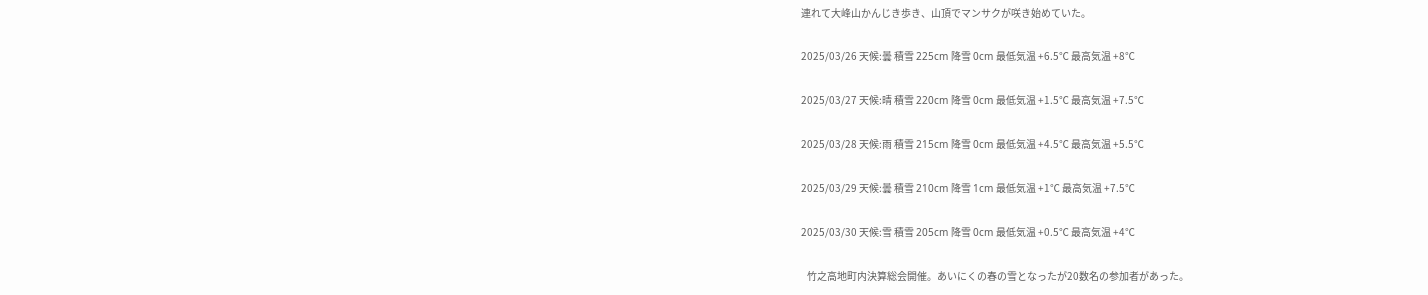連れて大峰山かんじき歩き、山頂でマンサクが咲き始めていた。

2025/03/26 天候:曇 積雪 225cm 降雪 0cm 最低気温 +6.5℃ 最高気温 +8℃

2025/03/27 天候:晴 積雪 220cm 降雪 0cm 最低気温 +1.5℃ 最高気温 +7.5℃

2025/03/28 天候:雨 積雪 215cm 降雪 0cm 最低気温 +4.5℃ 最高気温 +5.5℃

2025/03/29 天候:曇 積雪 210cm 降雪 1cm 最低気温 +1℃ 最高気温 +7.5℃

2025/03/30 天候:雪 積雪 205cm 降雪 0cm 最低気温 +0.5℃ 最高気温 +4℃

   竹之高地町内決算総会開催。あいにくの春の雪となったが20数名の参加者があった。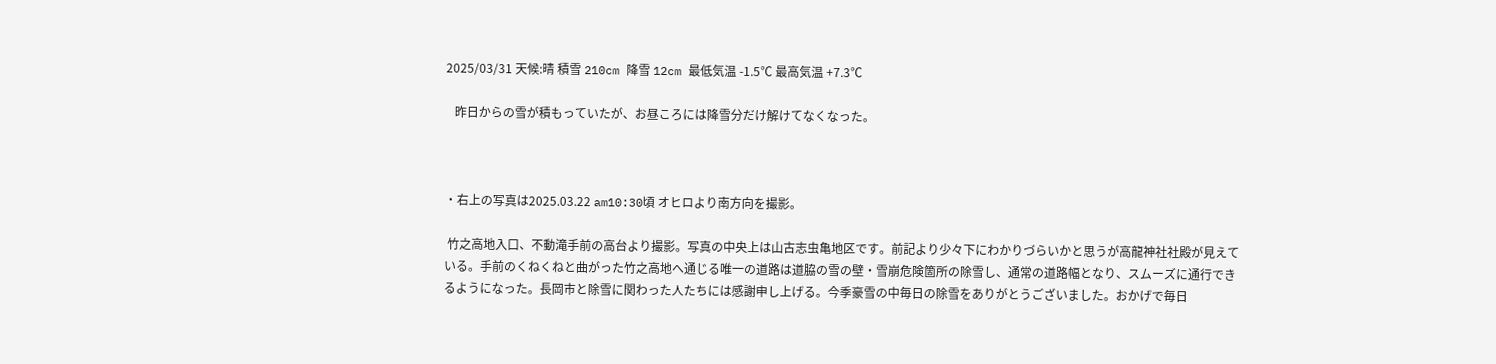2025/03/31 天候:晴 積雪 210cm 降雪 12cm 最低気温 -1.5℃ 最高気温 +7.3℃

   昨日からの雪が積もっていたが、お昼ころには降雪分だけ解けてなくなった。



・右上の写真は2025.03.22 am10:30頃 オヒロより南方向を撮影。

 竹之高地入口、不動滝手前の高台より撮影。写真の中央上は山古志虫亀地区です。前記より少々下にわかりづらいかと思うが高龍神社社殿が見えている。手前のくねくねと曲がった竹之高地へ通じる唯一の道路は道脇の雪の壁・雪崩危険箇所の除雪し、通常の道路幅となり、スムーズに通行できるようになった。長岡市と除雪に関わった人たちには感謝申し上げる。今季豪雪の中毎日の除雪をありがとうございました。おかげで毎日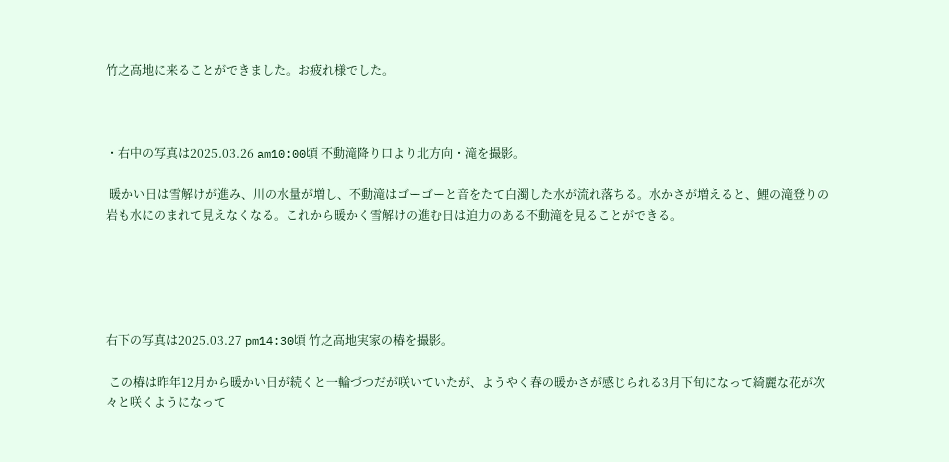竹之高地に来ることができました。お疲れ様でした。



・右中の写真は2025.03.26 am10:00頃 不動滝降り口より北方向・滝を撮影。

 暖かい日は雪解けが進み、川の水量が増し、不動滝はゴーゴーと音をたて白濁した水が流れ落ちる。水かさが増えると、鯉の滝登りの岩も水にのまれて見えなくなる。これから暖かく雪解けの進む日は迫力のある不動滝を見ることができる。





右下の写真は2025.03.27 pm14:30頃 竹之高地実家の椿を撮影。

 この椿は昨年12月から暖かい日が続くと一輪づつだが咲いていたが、ようやく春の暖かさが感じられる3月下旬になって綺麗な花が次々と咲くようになって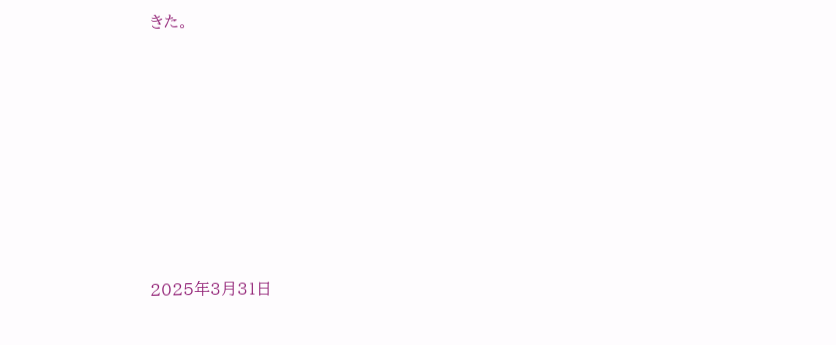きた。











2025年3月31日